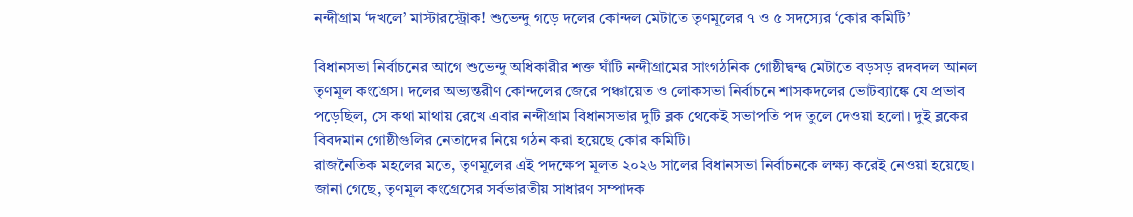নন্দীগ্রাম ‘দখলে’ মাস্টারস্ট্রোক! শুভেন্দু গড়ে দলের কোন্দল মেটাতে তৃণমূলের ৭ ও ৫ সদস্যের ‘কোর কমিটি’

বিধানসভা নির্বাচনের আগে শুভেন্দু অধিকারীর শক্ত ঘাঁটি নন্দীগ্রামের সাংগঠনিক গোষ্ঠীদ্বন্দ্ব মেটাতে বড়সড় রদবদল আনল তৃণমূল কংগ্রেস। দলের অভ্যন্তরীণ কোন্দলের জেরে পঞ্চায়েত ও লোকসভা নির্বাচনে শাসকদলের ভোটব্যাঙ্কে যে প্রভাব পড়েছিল, সে কথা মাথায় রেখে এবার নন্দীগ্রাম বিধানসভার দুটি ব্লক থেকেই সভাপতি পদ তুলে দেওয়া হলো। দুই ব্লকের বিবদমান গোষ্ঠীগুলির নেতাদের নিয়ে গঠন করা হয়েছে কোর কমিটি।
রাজনৈতিক মহলের মতে, তৃণমূলের এই পদক্ষেপ মূলত ২০২৬ সালের বিধানসভা নির্বাচনকে লক্ষ্য করেই নেওয়া হয়েছে। জানা গেছে, তৃণমূল কংগ্রেসের সর্বভারতীয় সাধারণ সম্পাদক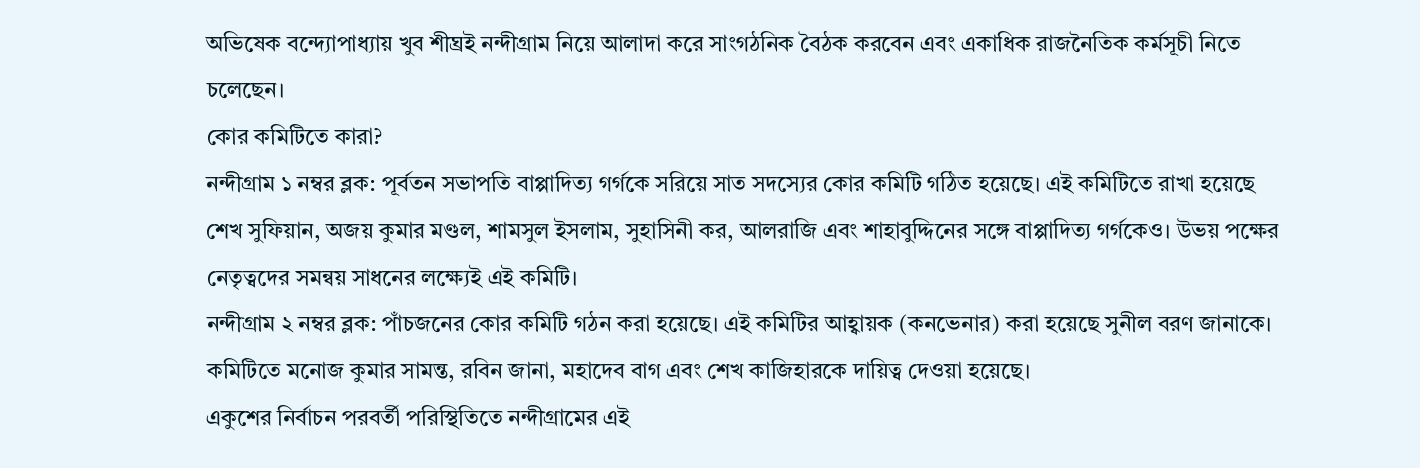অভিষেক বন্দ্যোপাধ্যায় খুব শীঘ্রই নন্দীগ্রাম নিয়ে আলাদা করে সাংগঠনিক বৈঠক করবেন এবং একাধিক রাজনৈতিক কর্মসূচী নিতে চলেছেন।
কোর কমিটিতে কারা?
নন্দীগ্রাম ১ নম্বর ব্লক: পূর্বতন সভাপতি বাপ্পাদিত্য গর্গকে সরিয়ে সাত সদস্যের কোর কমিটি গঠিত হয়েছে। এই কমিটিতে রাখা হয়েছে শেখ সুফিয়ান, অজয় কুমার মণ্ডল, শামসুল ইসলাম, সুহাসিনী কর, আলরাজি এবং শাহাবুদ্দিনের সঙ্গে বাপ্পাদিত্য গর্গকেও। উভয় পক্ষের নেতৃত্বদের সমন্বয় সাধনের লক্ষ্যেই এই কমিটি।
নন্দীগ্রাম ২ নম্বর ব্লক: পাঁচজনের কোর কমিটি গঠন করা হয়েছে। এই কমিটির আহ্বায়ক (কনভেনার) করা হয়েছে সুনীল বরণ জানাকে। কমিটিতে মনোজ কুমার সামন্ত, রবিন জানা, মহাদেব বাগ এবং শেখ কাজিহারকে দায়িত্ব দেওয়া হয়েছে।
একুশের নির্বাচন পরবর্তী পরিস্থিতিতে নন্দীগ্রামের এই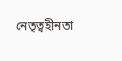নেতৃত্বহীনতা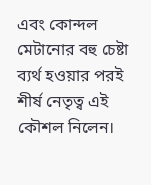এবং কোন্দল মেটানোর বহু চেষ্টা ব্যর্থ হওয়ার পরই শীর্ষ নেতৃত্ব এই কৌশল নিলেন।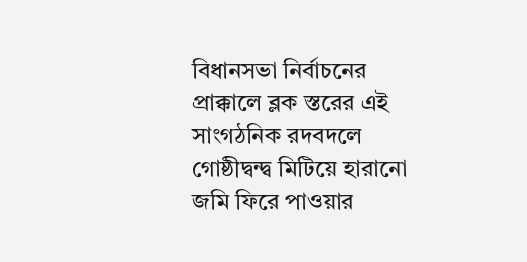বিধানসভা নির্বাচনের প্রাক্কালে ব্লক স্তরের এই সাংগঠনিক রদবদলে গোষ্ঠীদ্বন্দ্ব মিটিয়ে হারানো জমি ফিরে পাওয়ার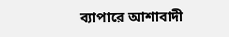ব্যাপারে আশাবাদী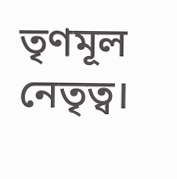তৃণমূল নেতৃত্ব।